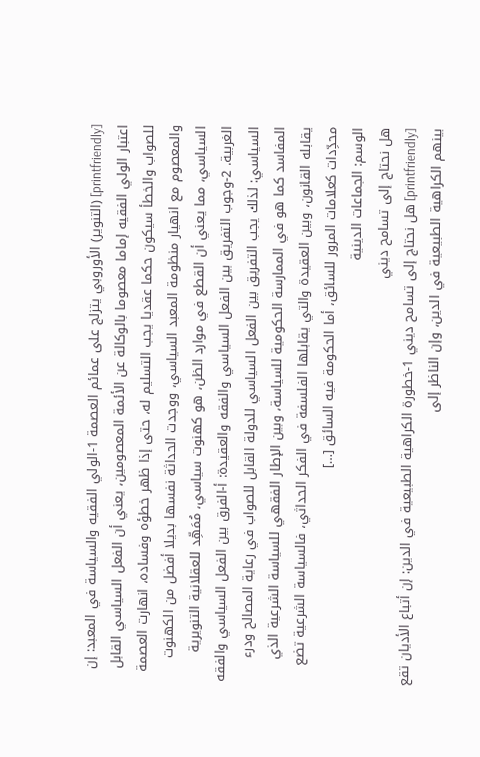[printfriendly] (التنوير) الأوروبي يتزلج على عمائم العصمة 1-الولي الفقيه والسياسة في المعبد: إن اعتبار الولي الفقيه إماما معصوما بالوكالة عن الأئمة المعصومين، يعني أن الفعل السياسي القابل للصواب والخطأ سيكون حكما عقديا يجب التسليم له، حتى إذا ظهر خطؤه وفساده، انهارت العصمة والمعصوم مع انهيار منظومة المعبد السياسي، ووجدت الحداثة نفسها بديلا أفضل من الكهنوت السياسي، مما يعني أن القطع في موارد الظن، هو كهنوت سياسي، مُمَهِّد للعقلانية التنويرية الغربية. 2-وجوب التفريق بين الفعل السياسي والفقه والعقيدة: أ-الفرق بين الفعل السياسي والفقه السياسي: لذلك يجب التفريق بين الفعل السياسي للدولة القابل للصواب في رعاية المصالح ودرء المفاسد كما هو في الممارسة الحكومية للسياسة، وبين الإطار الفقهي للسياسة الشرعية الذي يقابله القانون، وبين العقيدة والتي يقابلها الفلسفة في الفكر الحداثي، فالسياسة الشرعية تضع محدِّدات كعلامات المرور للسائق، أما الحكومة فيه السائق […]
الوسم: الجماعات الدينية
هل نحتاج إلى تسامح ديني
[printfriendly] هل نحتاج إلى تسامح ديني 1-خطورة الكراهية الطبيعية في الدين: إن أتباع الأديان تقع بينهم الكراهية الطبيعية في الدين، وإن الناظر إلى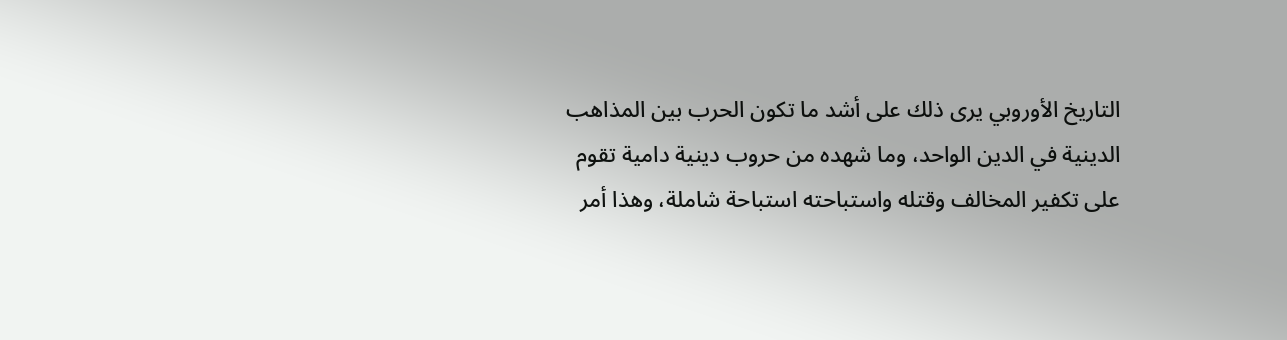التاريخ الأوروبي يرى ذلك على أشد ما تكون الحرب بين المذاهب الدينية في الدين الواحد، وما شهده من حروب دينية دامية تقوم على تكفير المخالف وقتله واستباحته استباحة شاملة، وهذا أمر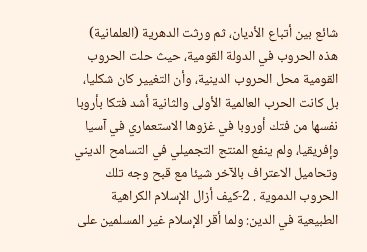شائع بين أتباع الأديان، ثم ورثت الدهرية (العلمانية) هذه الحروب في الدولة القومية، حيث حلت الحروب القومية محل الحروب الدينية، وأن التغيير كان شكليا، بل كانت الحرب العالمية الأولى والثانية أشد فتكا بأروبا نفسها من فتك أوروبا في غزوها الاستعماري في آسيا وإفريقيا، ولم ينفع المنتج التجميلي في التسامح الديني وتحاميل الاعتراف بالآخر شيئا مع قبح وجه تلك الحروب الدموية . 2-كيف أزال الإسلام الكراهية الطبيعية في الدين: ولما أقر الإسلام غير المسلمين على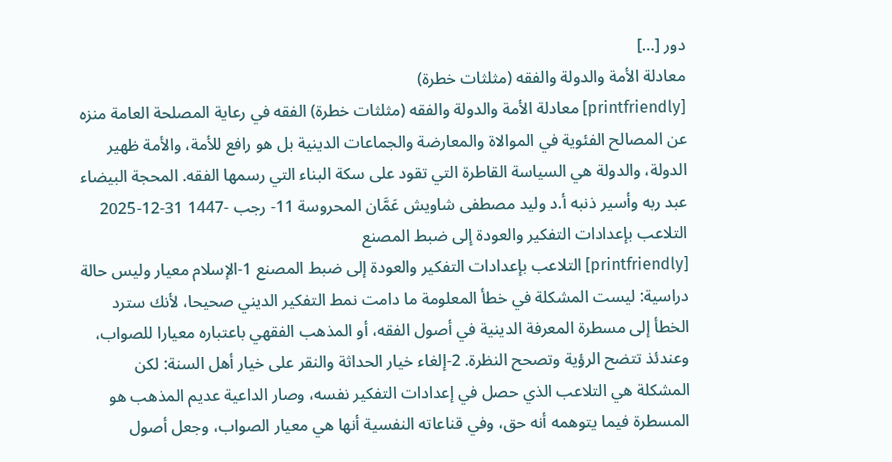دور […]
معادلة الأمة والدولة والفقه (مثلثات خطرة)
[printfriendly] معادلة الأمة والدولة والفقه (مثلثات خطرة) الفقه في رعاية المصلحة العامة منزه عن المصالح الفئوية في الموالاة والمعارضة والجماعات الدينية بل هو رافع للأمة، والأمة ظهير الدولة، والدولة هي السياسة القاطرة التي تقود على سكة البناء التي رسمها الفقه. المحجة البيضاء عبد ربه وأسير ذنبه أ.د وليد مصطفى شاويش عَمَّان المحروسة 11- رجب -1447 31-12-2025
التلاعب بإعدادات التفكير والعودة إلى ضبط المصنع
[printfriendly] التلاعب بإعدادات التفكير والعودة إلى ضبط المصنع 1-الإسلام معيار وليس حالة دراسية: ليست المشكلة في خطأ المعلومة ما دامت نمط التفكير الديني صحيحا، لأنك سترد الخطأ إلى مسطرة المعرفة الدينية في أصول الفقه، أو المذهب الفقهي باعتباره معيارا للصواب، وعندئذ تتضح الرؤية وتصحح النظرة. 2-إلغاء خيار الحداثة والنقر على خيار أهل السنة: لكن المشكلة هي التلاعب الذي حصل في إعدادات التفكير نفسه، وصار الداعية عديم المذهب هو المسطرة فيما يتوهمه أنه حق، وفي قناعاته النفسية أنها هي معيار الصواب، وجعل أصول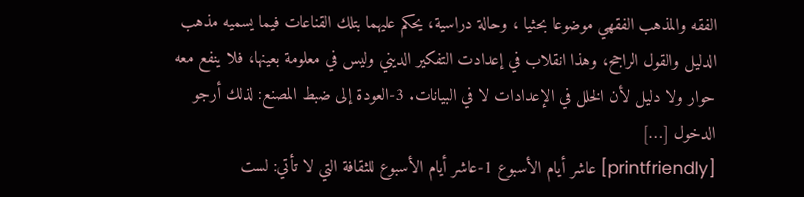الفقه والمذهب الفقهي موضوعا بحثيا ، وحالة دراسية، يحكم عليهما بتلك القناعات فيما يسميه مذهب الدليل والقول الراجح، وهذا انقلاب في إعدادت التفكير الديني وليس في معلومة بعينها، فلا ينفع معه حوار ولا دليل لأن الخلل في الإعدادات لا في البيانات. 3-العودة إلى ضبط المصنع: لذلك أرجو الدخول […]
[printfriendly] عاشر أيام الأسبوع 1-عاشر أيام الأسبوع للثقافة التي لا تأتي: لست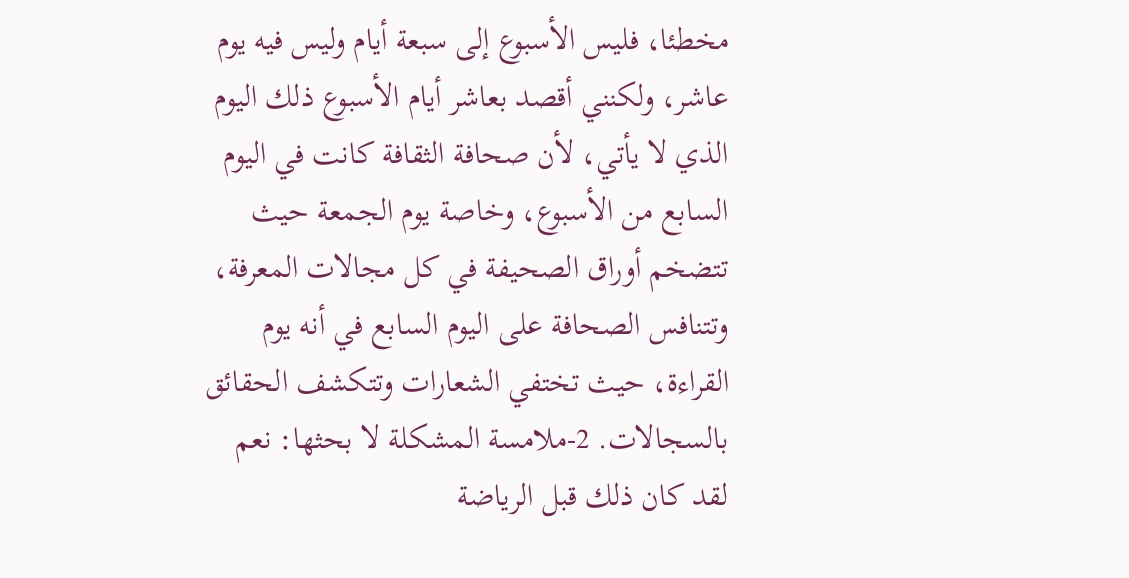مخطئا، فليس الأسبوع إلى سبعة أيام وليس فيه يوم عاشر، ولكنني أقصد بعاشر أيام الأسبوع ذلك اليوم الذي لا يأتي، لأن صحافة الثقافة كانت في اليوم السابع من الأسبوع، وخاصة يوم الجمعة حيث تتضخم أوراق الصحيفة في كل مجالات المعرفة، وتتنافس الصحافة على اليوم السابع في أنه يوم القراءة، حيث تختفي الشعارات وتتكشف الحقائق بالسجالات. 2-ملامسة المشكلة لا بحثها: نعم لقد كان ذلك قبل الرياضة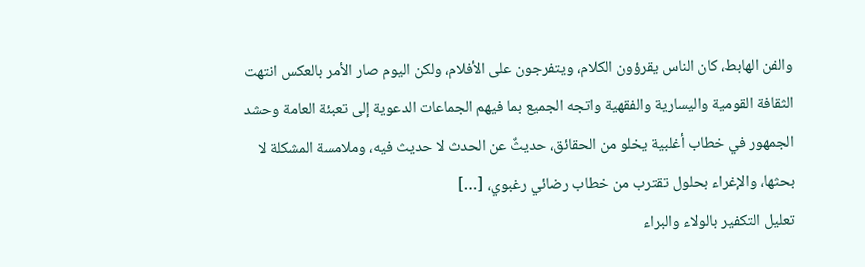والفن الهابط، كان الناس يقرؤون الكلام، ويتفرجون على الأفلام، ولكن اليوم صار الأمر بالعكس انتهت الثقافة القومية واليسارية والفقهية واتجه الجميع بما فيهم الجماعات الدعوية إلى تعبئة العامة وحشد الجمهور في خطاب أغلبية يخلو من الحقائق، حديثٌ عن الحدث لا حديث فيه، وملامسة المشكلة لا بحثها، والإغراء بحلول تقترب من خطاب رضائي رغبوي، […]
تعليل التكفير بالولاء والبراء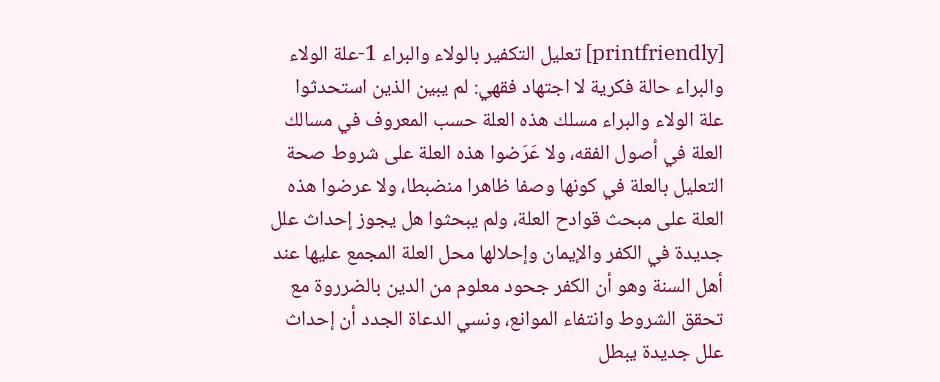[printfriendly] تعليل التكفير بالولاء والبراء 1-علة الولاء والبراء حالة فكرية لا اجتهاد فقهي: لم يبين الذين استحدثوا علة الولاء والبراء مسلك هذه العلة حسب المعروف في مسالك العلة في أصول الفقه، ولا عَرَضوا هذه العلة على شروط صحة التعليل بالعلة في كونها وصفا ظاهرا منضبطا، ولا عرضوا هذه العلة على مبحث قوادح العلة، ولم يبحثوا هل يجوز إحداث علل جديدة في الكفر والإيمان وإحلالها محل العلة المجمع عليها عند أهل السنة وهو أن الكفر جحود معلوم من الدين بالضرروة مع تحقق الشروط وانتفاء الموانع، ونسي الدعاة الجدد أن إحداث علل جديدة يبطل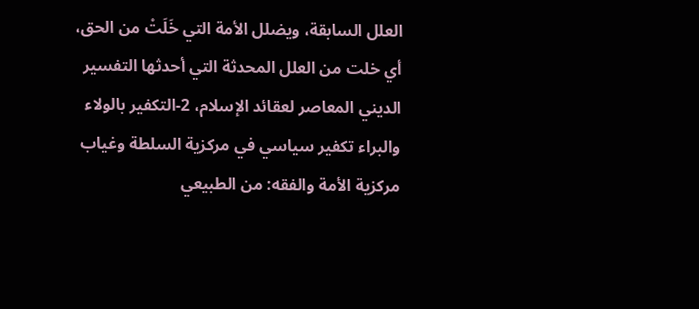العلل السابقة، ويضلل الأمة التي خَلَتْ من الحق، أي خلت من العلل المحدثة التي أحدثها التفسير الديني المعاصر لعقائد الإسلام، 2-التكفير بالولاء والبراء تكفير سياسي في مركزية السلطة وغياب مركزية الأمة والفقه: من الطبيعي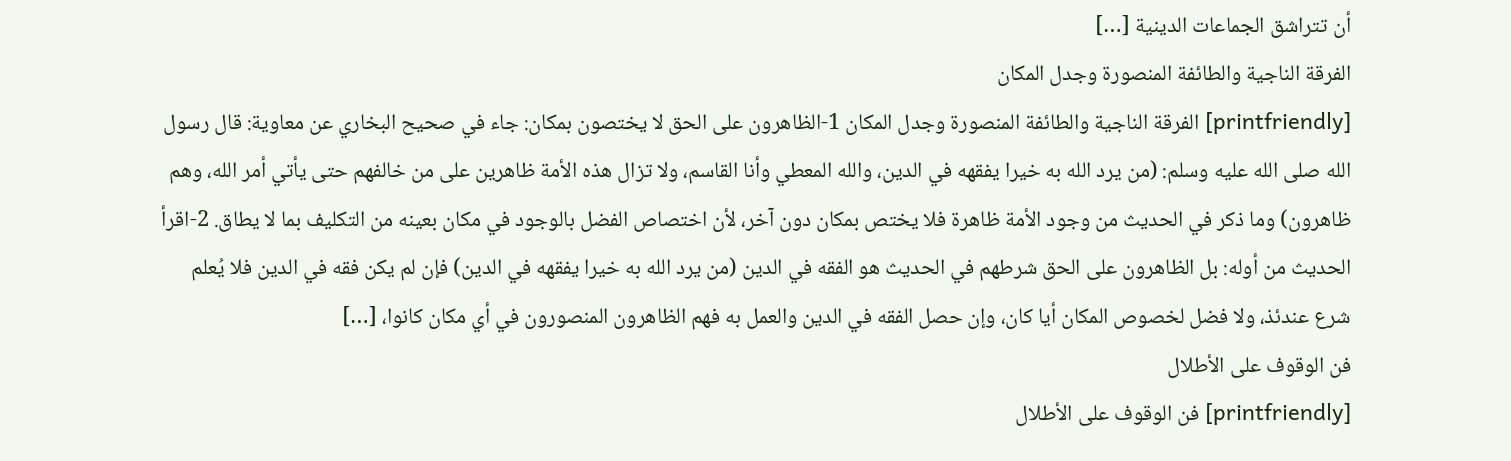أن تتراشق الجماعات الدينية […]
الفرقة الناجية والطائفة المنصورة وجدل المكان
[printfriendly] الفرقة الناجية والطائفة المنصورة وجدل المكان 1-الظاهرون على الحق لا يختصون بمكان: جاء في صحيح البخاري عن معاوية: قال رسول الله صلى الله عليه وسلم: (من يرد الله به خيرا يفقهه في الدين، والله المعطي وأنا القاسم، ولا تزال هذه الأمة ظاهرين على من خالفهم حتى يأتي أمر الله، وهم ظاهرون) وما ذكر في الحديث من وجود الأمة ظاهرة فلا يختص بمكان دون آخر، لأن اختصاص الفضل بالوجود في مكان بعينه من التكليف بما لا يطاق. 2-اقرأ الحديث من أوله: بل الظاهرون على الحق شرطهم في الحديث هو الفقه في الدين (من يرد الله به خيرا يفقهه في الدين) فإن لم يكن فقه في الدين فلا يُعلم شرع عندئذ، ولا فضل لخصوص المكان أيا كان، وإن حصل الفقه في الدين والعمل به فهم الظاهرون المنصورون في أي مكان كانوا، […]
فن الوقوف على الأطلال
[printfriendly] فن الوقوف على الأطلال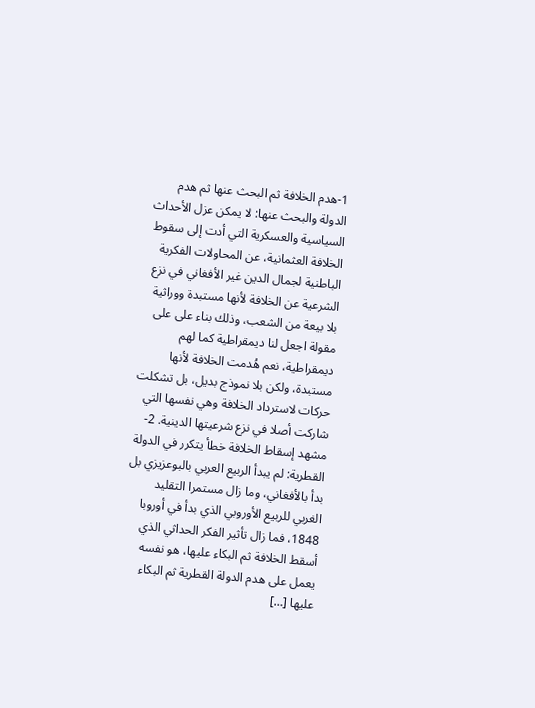1-هدم الخلافة ثم البحث عنها ثم هدم الدولة والبحث عنها: لا يمكن عزل الأحداث السياسية والعسكرية التي أدت إلى سقوط الخلافة العثمانية، عن المحاولات الفكرية الباطنية لجمال الدين غير الأفغاني في نزع الشرعية عن الخلافة لأنها مستبدة ووراثية بلا بيعة من الشعب، وذلك بناء على على مقولة اجعل لنا ديمقراطية كما لهم ديمقراطية، نعم هُدمت الخلافة لأنها مستبدة، ولكن بلا نموذج بديل، بل تشكلت حركات لاسترداد الخلافة وهي نفسها التي شاركت أصلا في نزع شرعيتها الدينية. 2-مشهد إسقاط الخلافة خطأ يتكرر في الدولة القطرية: لم يبدأ الربيع العربي بالبوعزيزي بل بدأ بالأفغاني، وما زال مستمرا التقليد الغربي للربيع الأوروبي الذي بدأ في أوروبا 1848، فما زال تأثير الفكر الحداثي الذي أسقط الخلافة ثم البكاء عليها، هو نفسه يعمل على هدم الدولة القطرية ثم البكاء عليها […]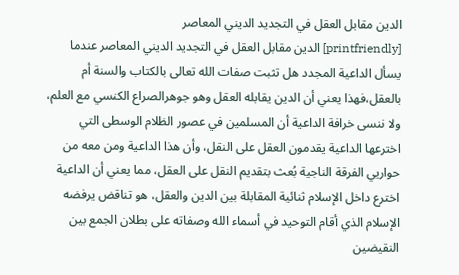الدين مقابل العقل في التجديد الديني المعاصر
[printfriendly] الدين مقابل العقل في التجديد الديني المعاصر عندما يسأل الداعية المجدد هل تثبت صفات الله تعالى بالكتاب والسنة أم بالعقل،فهذا يعني أن الدين يقابله العقل وهو جوهرالصراع الكنسي مع العلم، ولا ننسى خرافة الداعية أن المسلمين في عصور الظلام الوسطى التي اخترعها الداعية يقدمون العقل على النقل، وأن هذا الداعية ومن معه من حواريي الفرقة الناجية بُعث بتقديم النقل على العقل، مما يعني أن الداعية اخترع داخل الإسلام ثنائية المقابلة بين الدين والعقل، هو تناقض يرفضه الإسلام الذي أقام التوحيد في أسماء الله وصفاته على بطلان الجمع بين النقيضين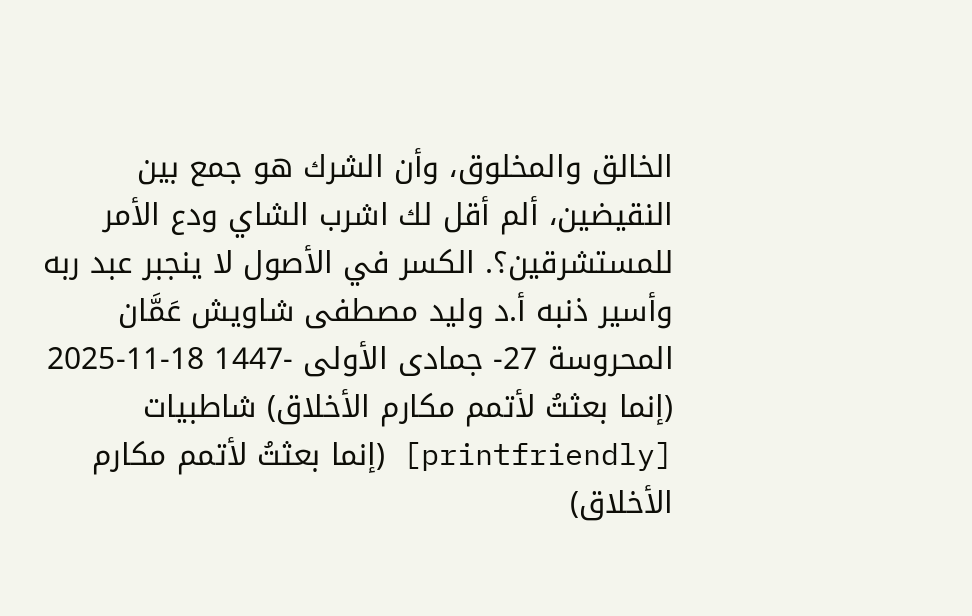الخالق والمخلوق، وأن الشرك هو جمع بين النقيضين، ألم أقل لك اشرب الشاي ودع الأمر للمستشرقين؟. الكسر في الأصول لا ينجبر عبد ربه وأسير ذنبه أ.د وليد مصطفى شاويش عَمَّان المحروسة 27- جمادى الأولى -1447 18-11-2025
(إنما بعثتُ لأتمم مكارم الأخلاق) شاطبيات
[printfriendly] (إنما بعثتُ لأتمم مكارم الأخلاق)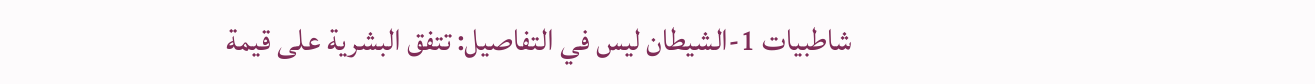شاطبيات 1-الشيطان ليس في التفاصيل: تتفق البشرية على قيمة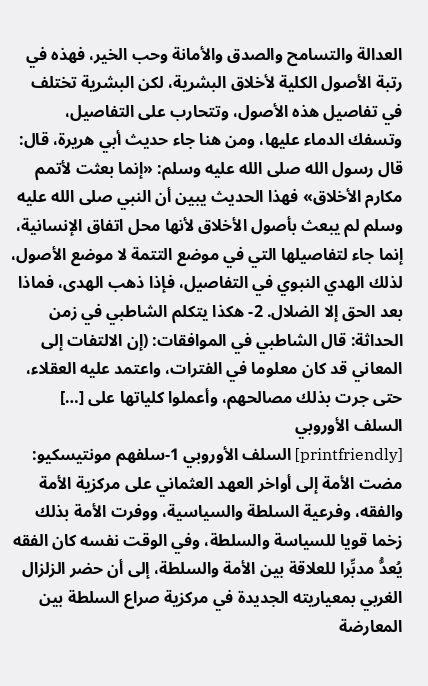العدالة والتسامح والصدق والأمانة وحب الخير، فهذه في رتبة الأصول الكلية لأخلاق البشرية، لكن البشرية تختلف في تفاصيل هذه الأصول، وتتحارب على التفاصيل، وتسفك الدماء عليها، ومن هنا جاء حديث أبي هريرة، قال: قال رسول الله صلى الله عليه وسلم: «إنما بعثت لأتمم مكارم الأخلاق» فهذا الحديث يبين أن النبي صلى الله عليه وسلم لم يبعث بأصول الأخلاق لأنها محل اتفاق الإنسانية، إنما جاء لتفاصيلها التي في موضع التتمة لا موضع الأصول، لذلك الهدي النبوي في التفاصيل، فإذا ذهب الهدى، فماذا بعد الحق إلا الضلال. 2- هكذا يتكلم الشاطبي في زمن الحداثة: قال الشاطبي في الموافقات: (إن الالتفات إلى المعاني قد كان معلوما في الفترات، واعتمد عليه العقلاء، حتى جرت بذلك مصالحهم، وأعملوا كلياتها على […]
السلف الأوروبي
[printfriendly] السلف الأوروبي 1-سلفهم مونتيسكيو: مضت الأمة إلى أواخر العهد العثماني على مركزية الأمة والفقه، وفرعية السلطة والسياسية، ووفرت الأمة بذلك زخما قويا للسياسة والسلطة، وفي الوقت نفسه كان الفقه يُعدُّ مدبِّرا للعلاقة بين الأمة والسلطة، إلى أن حضر الزلزال الغربي بمعياريته الجديدة في مركزية صراع السلطة بين المعارضة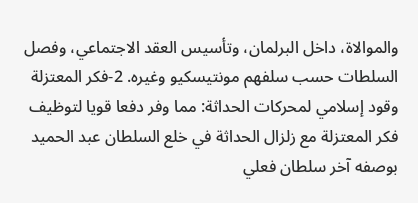والموالاة، داخل البرلمان، وتأسيس العقد الاجتماعي، وفصل السلطات حسب سلفهم مونتيسكيو وغيره. 2-فكر المعتزلة وقود إسلامي لمحركات الحداثة: مما وفر دفعا قويا لتوظيف فكر المعتزلة مع زلزال الحداثة في خلع السلطان عبد الحميد بوصفه آخر سلطان فعلي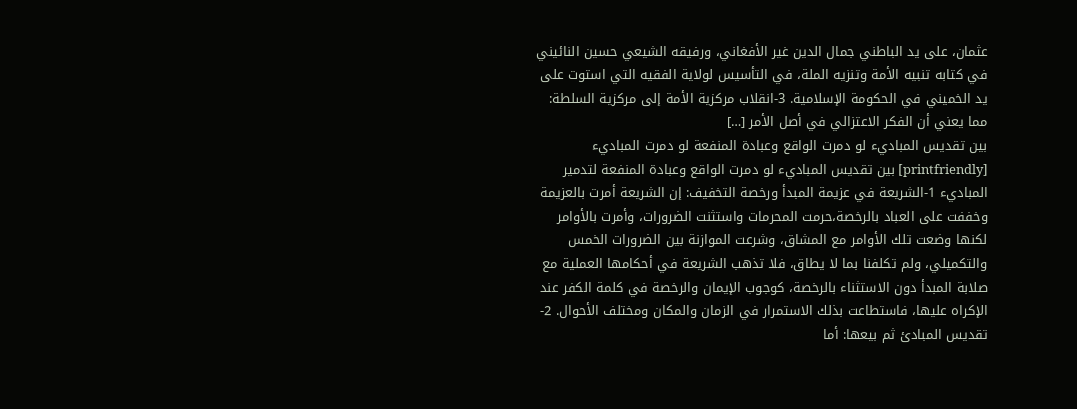عثمان، على يد الباطني جمال الدين غير الأفغاني، ورفيقه الشيعي حسين النائيني في كتابه تنبيه الأمة وتنزيه الملة، في التأسيس لولاية الفقيه التي استوت على يد الخميني في الحكومة الإسلامية. 3-انقلاب مركزية الأمة إلى مركزية السلطة: مما يعني أن الفكر الاعتزالي في أصل الأمر […]
بين تقديس المباديء لو دمرت الواقع وعبادة المنفعة لو دمرت المباديء
[printfriendly] بين تقديس المباديء لو دمرت الواقع وعبادة المنفعة لتدمير المباديء 1-الشريعة في عزيمة المبدأ ورخصة التخفيف: إن الشريعة أمرت بالعزيمة وخففت على العباد بالرخصة،حرمت المحرمات واستثنت الضرورات، وأمرت بالأوامر لكنها وضعت تلك الأوامر مع المشاق، وشرعت الموازنة بين الضرورات الخمس والتكميلي، ولم تكلفنا بما لا يطاق، فلا تذهب الشريعة في أحكامها العملية مع صلابة المبدأ دون الاستثناء بالرخصة، كوجوب الإيمان والرخصة في كلمة الكفر عند الإكراه عليها، فاستطاعت بذلك الاستمرار في الزمان والمكان ومختلف الأحوال. 2-تقديس المبادئ ثم بيعها: أما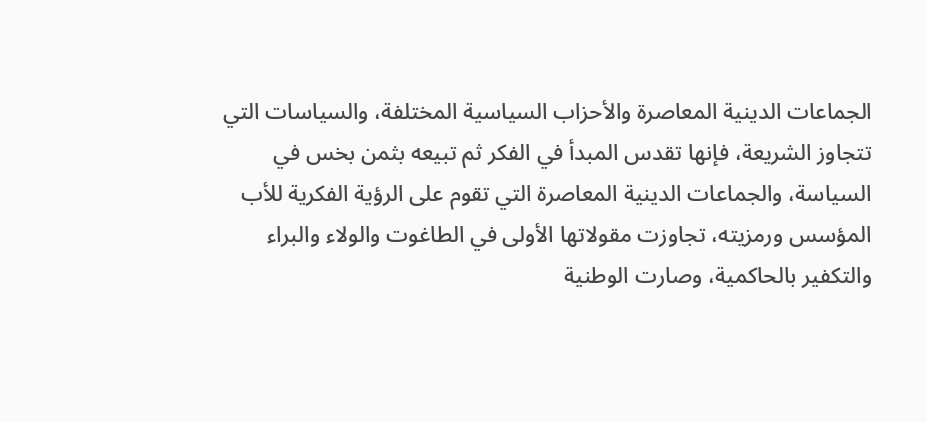الجماعات الدينية المعاصرة والأحزاب السياسية المختلفة، والسياسات التي تتجاوز الشريعة، فإنها تقدس المبدأ في الفكر ثم تبيعه بثمن بخس في السياسة، والجماعات الدينية المعاصرة التي تقوم على الرؤية الفكرية للأب المؤسس ورمزيته، تجاوزت مقولاتها الأولى في الطاغوت والولاء والبراء والتكفير بالحاكمية، وصارت الوطنية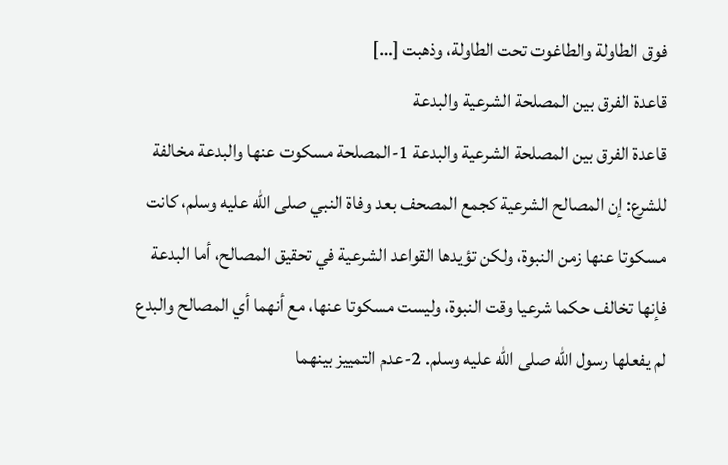فوق الطاولة والطاغوت تحت الطاولة، وذهبت […]
قاعدة الفرق بين المصلحة الشرعية والبدعة
قاعدة الفرق بين المصلحة الشرعية والبدعة 1-المصلحة مسكوت عنها والبدعة مخالفة للشرع: إن المصالح الشرعية كجمع المصحف بعد وفاة النبي صلى الله عليه وسلم، كانت مسكوتا عنها زمن النبوة، ولكن تؤيدها القواعد الشرعية في تحقيق المصالح، أما البدعة فإنها تخالف حكما شرعيا وقت النبوة، وليست مسكوتا عنها، مع أنهما أي المصالح والبدع لم يفعلها رسول الله صلى الله عليه وسلم. 2-عدم التمييز بينهما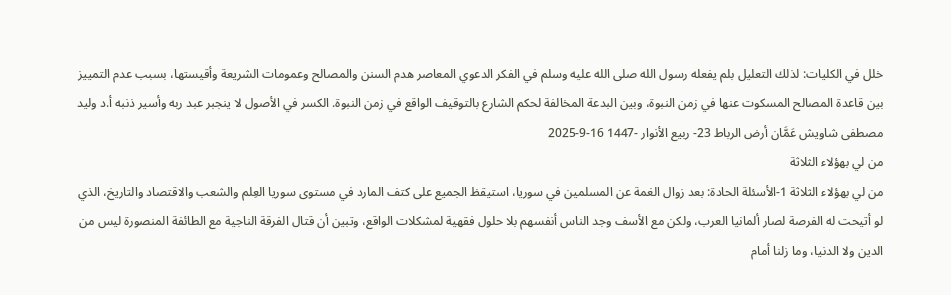خلل في الكليات: لذلك التعليل بلم يفعله رسول الله صلى الله عليه وسلم في الفكر الدعوي المعاصر هدم السنن والمصالح وعمومات الشريعة وأقيستها، بسبب عدم التمييز بين قاعدة المصالح المسكوت عنها في زمن النبوة، وبين البدعة المخالفة لحكم الشارع بالتوقيف الواقع في زمن النبوة. الكسر في الأصول لا ينجبر عبد ربه وأسير ذنبه أ.د وليد مصطفى شاويش عَمَّان أرض الرباط 23- ربيع الأنوار -1447 16-9-2025
من لي بهؤلاء الثلاثة
من لي بهؤلاء الثلاثة 1-الأسئلة الحادة: بعد زوال الغمة عن المسلمين في سوريا، استيقظ الجميع على كتف المارد في مستوى سوريا العِلم والشعب والاقتصاد والتاريخ، الذي لو أتيحت له الفرصة لصار ألمانيا العرب، ولكن مع الأسف وجد الناس أنفسهم بلا حلول فقهية لمشكلات الواقع، وتبين أن قتال الفرقة الناجية مع الطائفة المنصورة ليس من الدين ولا الدنيا، وما زلنا أمام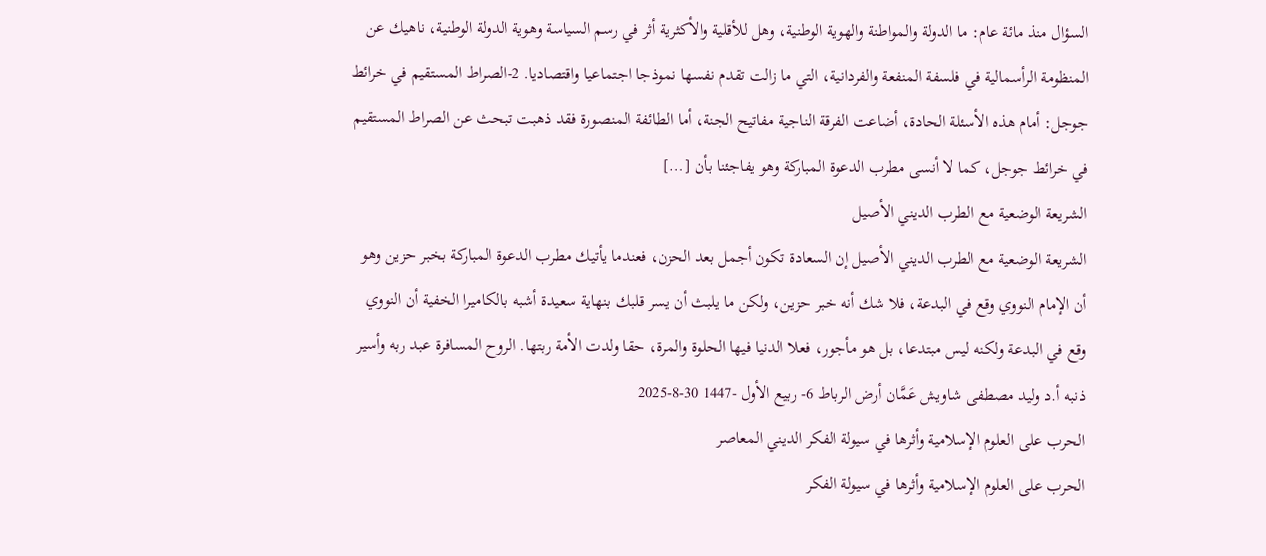السؤال منذ مائة عام: ما الدولة والمواطنة والهوية الوطنية، وهل للأقلية والأكثرية أثر في رسم السياسة وهوية الدولة الوطنية، ناهيك عن المنظومة الرأسمالية في فلسفة المنفعة والفردانية، التي ما زالت تقدم نفسها نموذجا اجتماعيا واقتصاديا. 2-الصراط المستقيم في خرائط جوجل: أمام هذه الأسئلة الحادة، أضاعت الفرقة الناجية مفاتيح الجنة، أما الطائفة المنصورة فقد ذهبت تبحث عن الصراط المستقيم في خرائط جوجل، كما لا أنسى مطرب الدعوة المباركة وهو يفاجئنا بأن […]
الشريعة الوضعية مع الطرب الديني الأصيل
الشريعة الوضعية مع الطرب الديني الأصيل إن السعادة تكون أجمل بعد الحزن، فعندما يأتيك مطرب الدعوة المباركة بخبر حزين وهو أن الإمام النووي وقع في البدعة، فلا شك أنه خبر حزين، ولكن ما يلبث أن يسر قلبك بنهاية سعيدة أشبه بالكاميرا الخفية أن النووي وقع في البدعة ولكنه ليس مبتدعا، بل هو مأجور، فعلا الدنيا فيها الحلوة والمرة، حقا ولدت الأمة ربتها. الروح المسافرة عبد ربه وأسير ذنبه أ.د وليد مصطفى شاويش عَمَّان أرض الرباط 6- ربيع الأول -1447 30-8-2025
الحرب على العلوم الإسلامية وأثرها في سيولة الفكر الديني المعاصر
الحرب على العلوم الإسلامية وأثرها في سيولة الفكر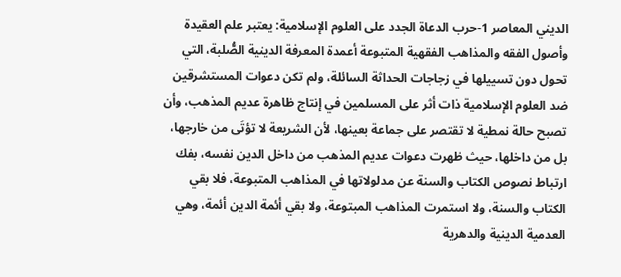الديني المعاصر 1-حرب الدعاة الجدد على العلوم الإسلامية: يعتبر علم العقيدة وأصول الفقه والمذاهب الفقهية المتبوعة أعمدة المعرفة الدينية الصُّلبة، التي تحول دون تسييلها في زجاجات الحداثة السائلة، ولم تكن دعوات المستشرقين ضد العلوم الإسلامية ذات أثر على المسلمين في إنتاج ظاهرة عديم المذهب، وأن تصبح حالة نمطية لا تقتصر على جماعة بعينها، لأن الشريعة لا تؤتَى من خارجها، بل من داخلها، حيث ظهرت دعوات عديم المذهب من داخل الدين نفسه، بفك ارتباط نصوص الكتاب والسنة عن مدلولاتها في المذاهب المتبوعة، فلا بقي الكتاب والسنة، ولا استمرت المذاهب المبتوعة، ولا بقي أئمة الدين أئمة، وهي العدمية الدينية والدهرية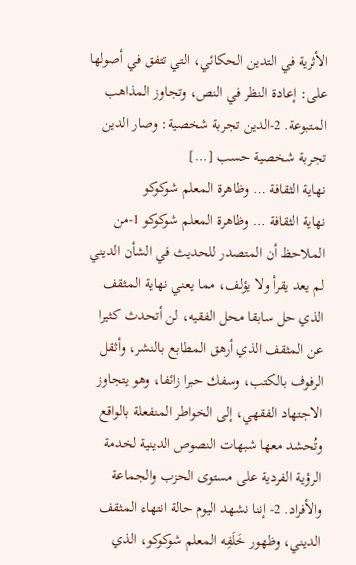الأثرية في التدين الحكائي، التي تتفق في أصولها على: إعادة النظر في النص، وتجاوز المذاهب المتبوعة. 2-الدين تجربة شخصية: وصار الدين تجربة شخصية حسب […]
نهاية الثقافة … وظاهرة المعلم شوكوكو
نهاية الثقافة … وظاهرة المعلم شوكوكو 1-من الملاحظ أن المتصدر للحديث في الشأن الديني لم يعد يقرأ ولا يؤلف، مما يعني نهاية المثقف الذي حل سابقا محل الفقيه، لن أتحدث كثيرا عن المثقف الذي أرهق المطابع بالنشر، وأثقل الرفوف بالكتب، وسفك حبرا زائفا، وهو يتجاوز الاجتهاد الفقهي، إلى الخواطر المنفعلة بالواقع وتُحشد معها شبهات النصوص الدينية لخدمة الرؤية الفردية على مستوى الحزب والجماعة والأفراد. 2- إننا نشهد اليوم حالة انتهاء المثقف الديني، وظهور خَلَفِه المعلم شوكوكو، الذي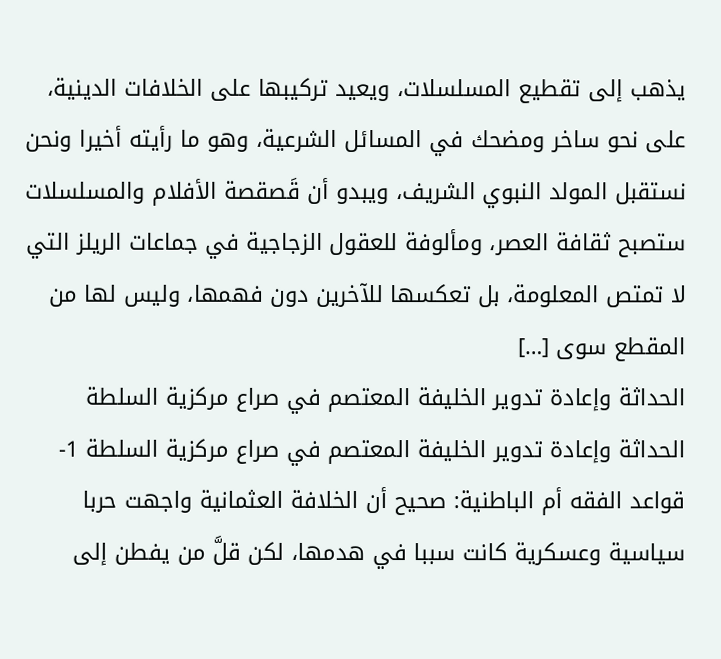يذهب إلى تقطيع المسلسلات، ويعيد تركيبها على الخلافات الدينية، على نحو ساخر ومضحك في المسائل الشرعية، وهو ما رأيته أخيرا ونحن نستقبل المولد النبوي الشريف، ويبدو أن قَصقصة الأفلام والمسلسلات ستصبح ثقافة العصر، ومألوفة للعقول الزجاجية في جماعات الريلز التي لا تمتص المعلومة، بل تعكسها للآخرين دون فهمها، وليس لها من المقطع سوى […]
الحداثة وإعادة تدوير الخليفة المعتصم في صراع مركزية السلطة
الحداثة وإعادة تدوير الخليفة المعتصم في صراع مركزية السلطة 1-قواعد الفقه أم الباطنية: صحيح أن الخلافة العثمانية واجهت حربا سياسية وعسكرية كانت سببا في هدمها، لكن قلَّ من يفطن إلى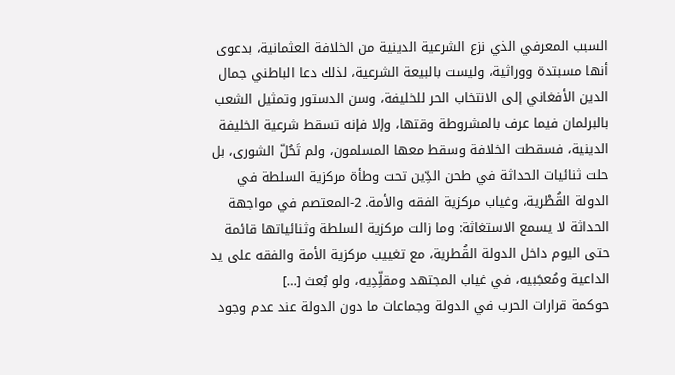السبب المعرفي الذي نزع الشرعية الدينية من الخلافة العثمانية، بدعوى أنها مسبتدة ووراثية، وليست بالبيعة الشرعية، لذلك دعا الباطني جمال الدين الأفغاني إلى الانتخاب الحر للخليفة، وسن الدستور وتمثيل الشعب بالبرلمان فيما عرف بالمشروطة وقتها، وإلا فإنه تسقط شرعية الخليفة الدينية، فسقطت الخلافة وسقط معها المسلمون، ولم تَحُلّ الشورى، بل حلت ثنائيات الحداثة في طحن الدِّين تحت وطأة مركزية السلطة في الدولة القُطْرية، وغياب مركزية الفقه والأمة. 2-المعتصم في مواجهة الحداثة لا يسمع الاستغاثة: وما زالت مركزية السلطة وثنائياتها قائمة حتى اليوم داخل الدولة القُطرية، مع تغييب مركزية الأمة والفقه على يد الداعية ومُعجَبيه، في غياب المجتهد ومقلِّدِيه، ولو بُعث […]
حوكمة قرارات الحرب في الدولة وجماعات ما دون الدولة عند عدم وجود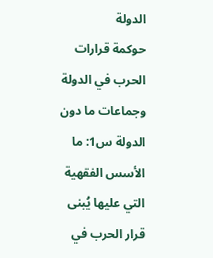الدولة
حوكمة قرارات الحرب في الدولة وجماعات ما دون الدولة س1: ما الأسس الفقهية التي عليها يُبنى قرار الحرب في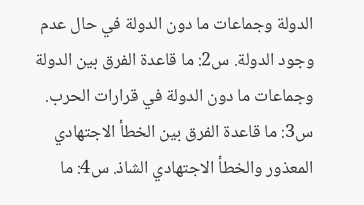الدولة وجماعات ما دون الدولة في حال عدم وجود الدولة. س2: ما قاعدة الفرق بين الدولة وجماعات ما دون الدولة في قرارات الحرب. س3: ما قاعدة الفرق بين الخطأ الاجتهادي المعذور والخطأ الاجتهادي الشاذ. س4: ما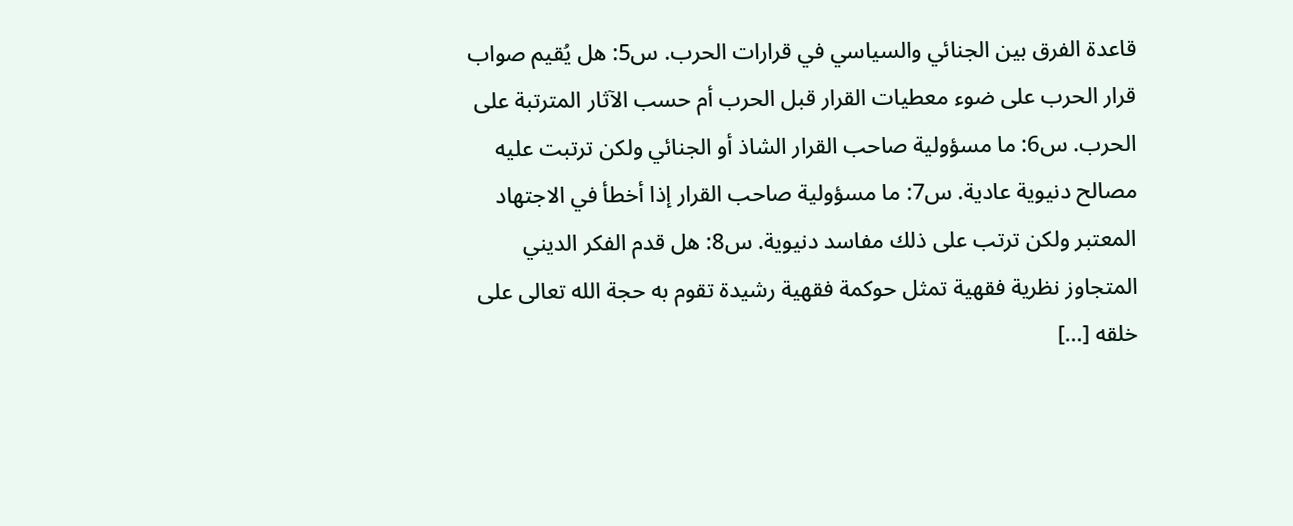قاعدة الفرق بين الجنائي والسياسي في قرارات الحرب. س5: هل يُقيم صواب قرار الحرب على ضوء معطيات القرار قبل الحرب أم حسب الآثار المترتبة على الحرب. س6: ما مسؤولية صاحب القرار الشاذ أو الجنائي ولكن ترتبت عليه مصالح دنيوية عادية. س7: ما مسؤولية صاحب القرار إذا أخطأ في الاجتهاد المعتبر ولكن ترتب على ذلك مفاسد دنيوية. س8: هل قدم الفكر الديني المتجاوز نظرية فقهية تمثل حوكمة فقهية رشيدة تقوم به حجة الله تعالى على خلقه […]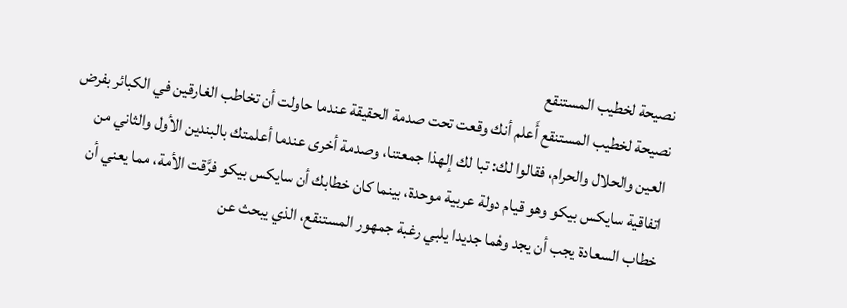نصيحة لخطيب المستنقع
نصيحة لخطيب المستنقع أَعلم أنك وقعت تحت صدمة الحقيقة عندما حاولت أن تخاطب الغارقين في الكبائر بفرض العين والحلال والحرام، فقالوا لك: تبا لك إلهذا جمعتنا، وصدمة أخرى عندما أعلمتك بالبندين الأول والثاني من اتفاقية سايكس بيكو وهو قيام دولة عربية موحدة، بينما كان خطابك أن سايكس بيكو فرَّقت الأمة، مما يعني أن خطاب السعادة يجب أن يجد وهْما جديدا يلبي رغبة جمهور المستنقع، الذي يبحث عن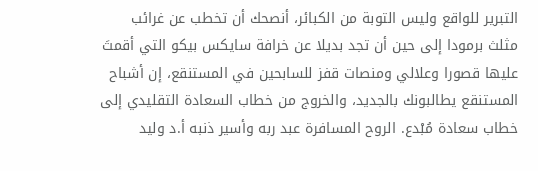التبرير للواقع وليس التوبة من الكبائر، أنصحك أن تخطب عن غرائب مثلث برمودا إلى حين أن تجد بديلا عن خرافة سايكس بيكو التي أقمتَ عليها قصورا وعلالي ومنصات قفز للسابحين في المستنقع، إن أشباح المستنقع يطالبونك بالجديد، والخروج من خطاب السعادة التقليدي إلى خطاب سعادة مُبْدع. الروح المسافرة عبد ربه وأسير ذنبه أ.د وليد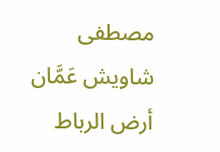مصطفى شاويش عَمَّان أرض الرباط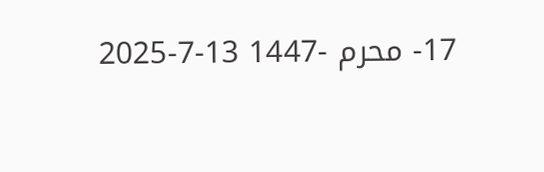17- محرم -1447 13-7-2025